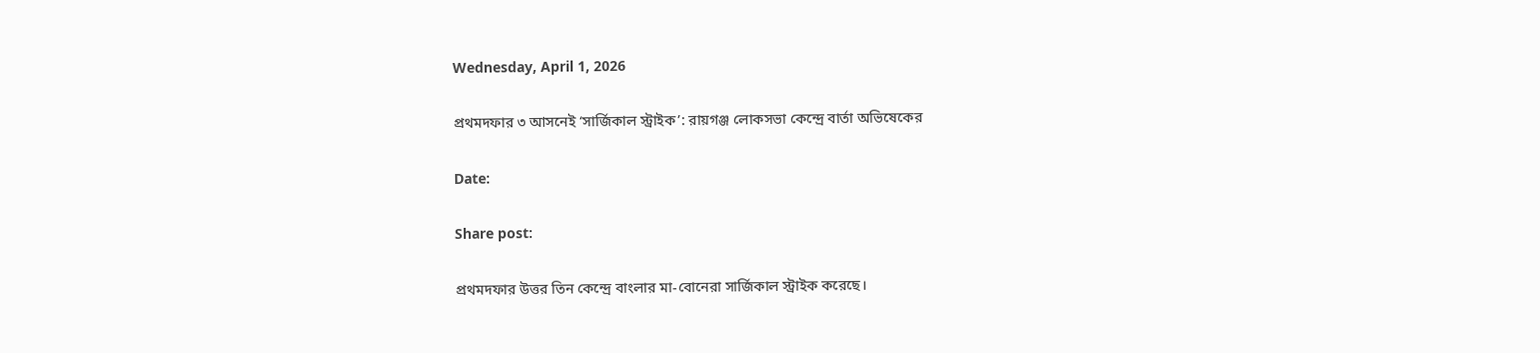Wednesday, April 1, 2026

প্রথমদফার ৩ আসনেই ‘সার্জিকাল স্ট্রাইক’: রায়গঞ্জ লোকসভা কেন্দ্রে বার্তা অভিষেকের

Date:

Share post:

প্রথমদফার উত্তর তিন কেন্দ্রে বাংলার মা-বোনেরা সার্জিকাল স্ট্রাইক করেছে।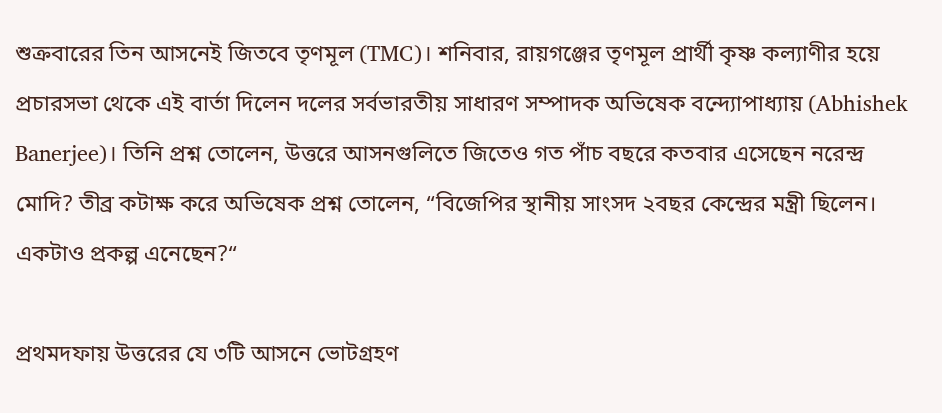শুক্রবারের তিন আসনেই জিতবে তৃণমূল (TMC)। শনিবার, রায়গঞ্জের তৃণমূল প্রার্থী কৃষ্ণ কল্যাণীর হয়ে প্রচারসভা থেকে এই বার্তা দিলেন দলের সর্বভারতীয় সাধারণ সম্পাদক অভিষেক বন্দ্যোপাধ্যায় (Abhishek Banerjee)। তিনি প্রশ্ন তোলেন, উত্তরে আসনগুলিতে জিতেও গত পাঁচ বছরে কতবার এসেছেন নরেন্দ্র মোদি? তীব্র কটাক্ষ করে অভিষেক প্রশ্ন তোলেন, “বিজেপির স্থানীয় সাংসদ ২বছর কেন্দ্রের মন্ত্রী ছিলেন। একটাও প্রকল্প এনেছেন?“

প্রথমদফায় উত্তরের যে ৩টি আসনে ভোটগ্রহণ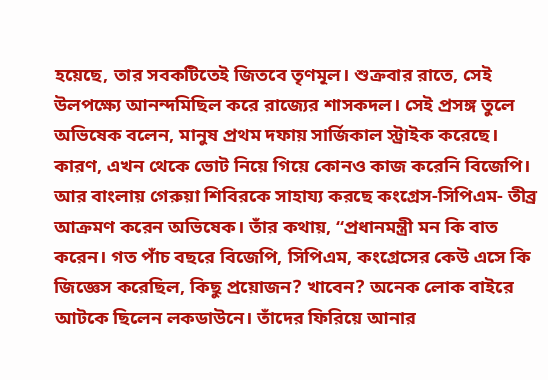হয়েছে, তার সবকটিতেই জিতবে তৃণমূল। শুক্রবার রাতে, সেই উলপক্ষ্যে আনন্দমিছিল করে রাজ্যের শাসকদল। সেই প্রসঙ্গ তুলে অভিষেক বলেন, মানুষ প্রথম দফায় সার্জিকাল স্ট্রাইক করেছে। কারণ, এখন থেকে ভোট নিয়ে গিয়ে কোনও কাজ করেনি বিজেপি। আর বাংলায় গেরুয়া শিবিরকে সাহায্য করছে কংগ্রেস-সিপিএম- তীব্র আক্রমণ করেন অভিষেক। তাঁর কথায়, “প্রধানমন্ত্রী মন কি বাত করেন। গত পাঁচ বছরে বিজেপি, সিপিএম, কংগ্রেসের কেউ এসে কি জিজ্ঞেস করেছিল, কিছু প্রয়োজন? খাবেন? অনেক লোক বাইরে আটকে ছিলেন লকডাউনে। তাঁদের ফিরিয়ে আনার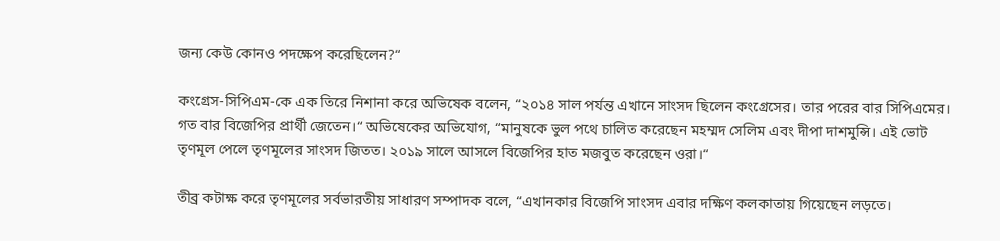জন্য কেউ কোনও পদক্ষেপ করেছিলেন?“

কংগ্রেস-সিপিএম-কে এক তিরে নিশানা করে অভিষেক বলেন, “২০১৪ সাল পর্যন্ত এখানে সাংসদ ছিলেন কংগ্রেসের। তার পরের বার সিপিএমের। গত বার বিজেপির প্রার্থী জেতেন।“ অভিষেকের অভিযোগ, “মানুষকে ভুল পথে চালিত করেছেন মহম্মদ সেলিম এবং দীপা দাশমুন্সি। এই ভোট তৃণমূল পেলে তৃণমূলের সাংসদ জিতত। ২০১৯ সালে আসলে বিজেপির হাত মজবুত করেছেন ওরা।“

তীব্র কটাক্ষ করে তৃণমূলের সর্বভারতীয় সাধারণ সম্পাদক বলে, “এখানকার বিজেপি সাংসদ এবার দক্ষিণ কলকাতায় গিয়েছেন লড়তে।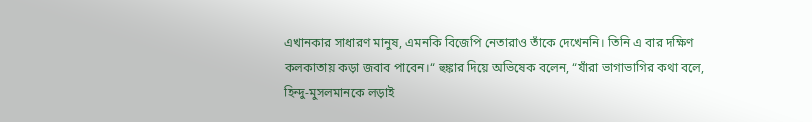এখানকার সাধারণ মানুষ, এমনকি বিজেপি নেতারাও তাঁকে দেখেননি। তিনি এ বার দক্ষিণ কলকাতায় কড়া জবাব পাবেন।“ হুঙ্কার দিয়ে অভিষেক বলেন, “যাঁরা ভাগাভাগির কথা বলে, হিন্দু-মুসলমানকে লড়াই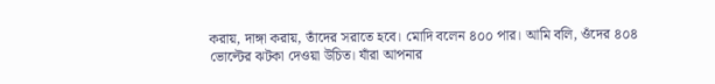করায়, দাঙ্গা করায়, তাঁদের সরাতে হবে। মোদি বলেন ৪০০ পার। আমি বলি, ওঁদের ৪০৪ ভোল্টের ঝটকা দেওয়া উচিত। যাঁরা আপনার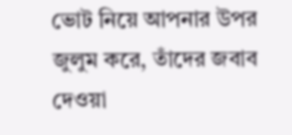ভোট নিয়ে আপনার উপর জুলুম করে, তাঁদের জবাব দেওয়া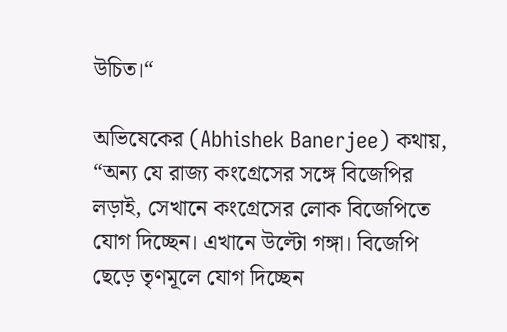উচিত।“

অভিষেকের (Abhishek Banerjee) কথায়, “অন্য যে রাজ্য কংগ্রেসের সঙ্গে বিজেপির লড়াই, সেখানে কংগ্রেসের লোক বিজেপিতে যোগ দিচ্ছেন। এখানে উল্টো গঙ্গা। বিজেপি ছেড়ে তৃণমূলে যোগ দিচ্ছেন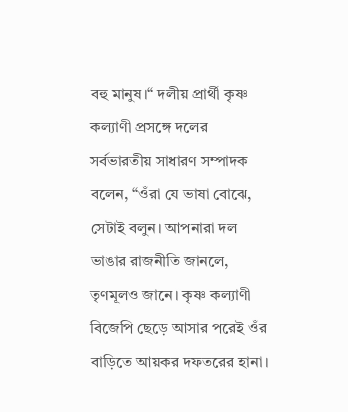বহু মানুষ।“ দলীয় প্রার্থী কৃষ্ণ কল্যাণী প্রসঙ্গে দলের সর্বভারতীয় সাধারণ সম্পাদক বলেন, “ওঁরা যে ভাষা বোঝে, সেটাই বলুন। আপনারা দল ভাঙার রাজনীতি জানলে, তৃণমূলও জানে। কৃষ্ণ কল্যাণী বিজেপি ছেড়ে আসার পরেই ওঁর বাড়িতে আয়কর দফতরের হানা।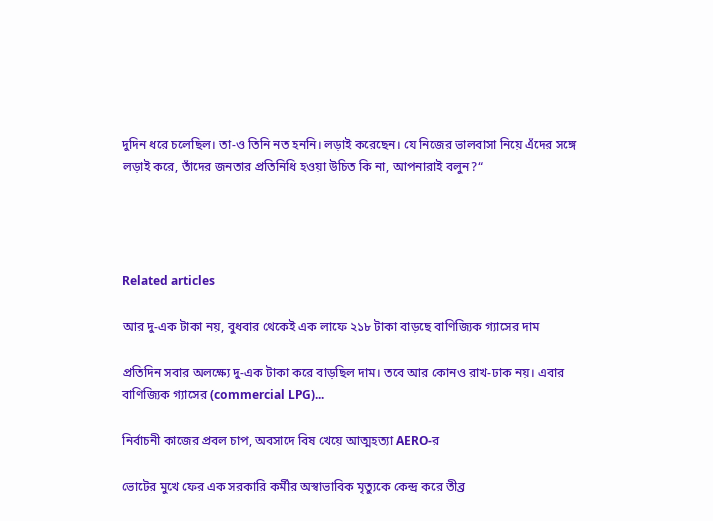দুদিন ধরে চলেছিল। তা-ও তিনি নত হননি। লড়াই করেছেন। যে নিজের ভালবাসা নিয়ে এঁদের সঙ্গে লড়াই করে, তাঁদের জনতার প্রতিনিধি হওয়া উচিত কি না, আপনারাই বলুন?“




Related articles

আর দু-এক টাকা নয়, বুধবার থেকেই এক লাফে ২১৮ টাকা বাড়ছে বাণিজ্যিক গ্যাসের দাম

প্রতিদিন সবার অলক্ষ্যে দু-এক টাকা করে বাড়ছিল দাম। তবে আর কোনও রাখ-ঢাক নয়। এবার বাণিজ্যিক গ্যাসের (commercial LPG)...

নির্বাচনী কাজের প্রবল চাপ, অবসাদে বিষ খেয়ে আত্মহত্যা AERO-র

ভোটের মুখে ফের এক সরকারি কর্মীর অস্বাভাবিক মৃত্যুকে কেন্দ্র করে তীব্র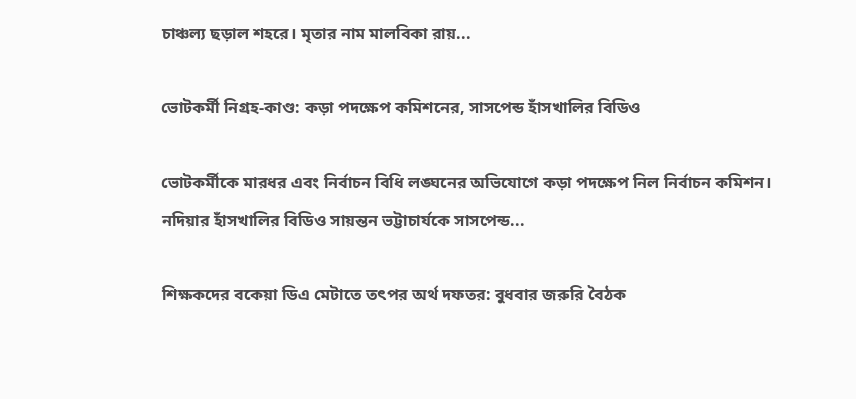চাঞ্চল্য ছড়াল শহরে। মৃতার নাম মালবিকা রায়...

ভোটকর্মী নিগ্রহ-কাণ্ড: কড়া পদক্ষেপ কমিশনের, সাসপেন্ড হাঁসখালির বিডিও

ভোটকর্মীকে মারধর এবং নির্বাচন বিধি লঙ্ঘনের অভিযোগে কড়া পদক্ষেপ নিল নির্বাচন কমিশন। নদিয়ার হাঁসখালির বিডিও সায়ন্তন ভট্টাচার্যকে সাসপেন্ড...

শিক্ষকদের বকেয়া ডিএ মেটাতে তৎপর অর্থ দফতর: বুধবার জরুরি বৈঠক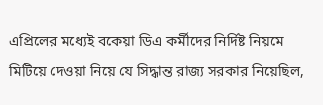এপ্রিলের মধ্যেই বকেয়া ডিএ কর্মীদের নির্দিষ্ট নিয়মে মিটিয়ে দেওয়া নিয়ে যে সিদ্ধান্ত রাজ্য সরকার নিয়েছিল,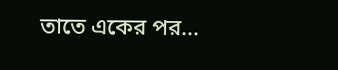তাতে একের পর...